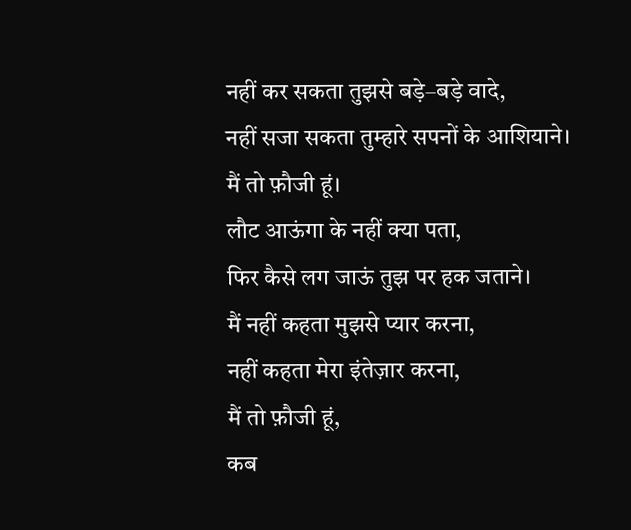नहीं कर सकता तुझसे बड़े–बड़े वादे,
नहीं सजा सकता तुम्हारे सपनों के आशियाने।
मैं तो फ़ौजी हूं।
लौट आऊंगा के नहीं क्या पता,
फिर कैसे लग जाऊं तुझ पर हक जताने।
मैं नहीं कहता मुझसे प्यार करना,
नहीं कहता मेरा इंतेज़ार करना,
मैं तो फ़ौजी हूं,
कब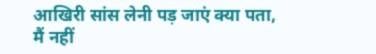आखिरी सांस लेनी पड़ जाएं क्या पता,
मैं नहीं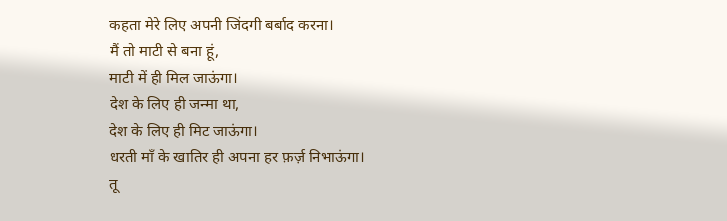कहता मेरे लिए अपनी जिंदगी बर्बाद करना।
मैं तो माटी से बना हूं,
माटी में ही मिल जाऊंगा।
देश के लिए ही जन्मा था,
देश के लिए ही मिट जाऊंगा।
धरती माँ के खातिर ही अपना हर फ़र्ज़ निभाऊंगा।
तू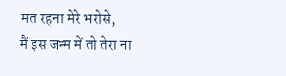मत रहना मेरे भरोसे,
मैं इस जन्म में तो तेरा ना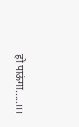हो पाऊंगा.....।।।